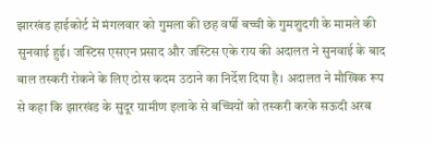झारखंड हाईकोर्ट में मंगलवार को गुमला की छह वर्षी बच्ची के गुमशुदगी के मामले की सुनवाई हुई। जस्टिस एसएन प्रसाद और जस्टिस एके राय की अदालत ने सुनवाई के बाद बाल तस्करी रोकने के लिए ठोस कदम उठाने का निर्देश दिया है। अदालत ने मौखिक रूप से कहा कि झारखंड के सुदूर ग्रामीण इलाके से बच्चियों को तस्करी करके सऊदी अरब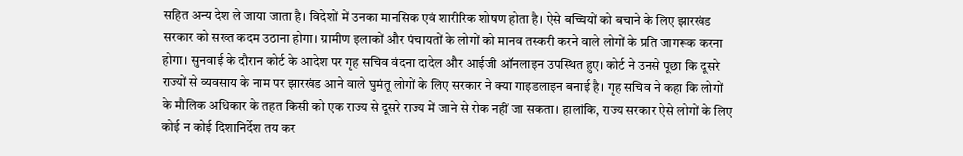सहित अन्य देश ले जाया जाता है। विदेशों में उनका मानसिक एवं शारीरिक शोषण होता है। ऐसे बच्चियों को बचाने के लिए झारखंड सरकार को सख्त कदम उठाना होगा। ग्रामीण इलाकों और पंचायतों के लोगों को मानव तस्करी करने वाले लोगों के प्रति जागरूक करना होगा। सुनवाई के दौरान कोर्ट के आदेश पर गृह सचिव वंदना दादेल और आईजी ऑनलाइन उपस्थित हुए। कोर्ट ने उनसे पूछा कि दूसरे राज्यों से व्यवसाय के नाम पर झारखंड आने वाले घुमंतू लोगों के लिए सरकार ने क्या गाइडलाइन बनाई है। गृह सचिव ने कहा कि लोगों के मौलिक अधिकार के तहत किसी को एक राज्य से दूसरे राज्य में जाने से रोक नहीं जा सकता। हालांकि, राज्य सरकार ऐसे लोगों के लिए कोई न कोई दिशानिर्देश तय कर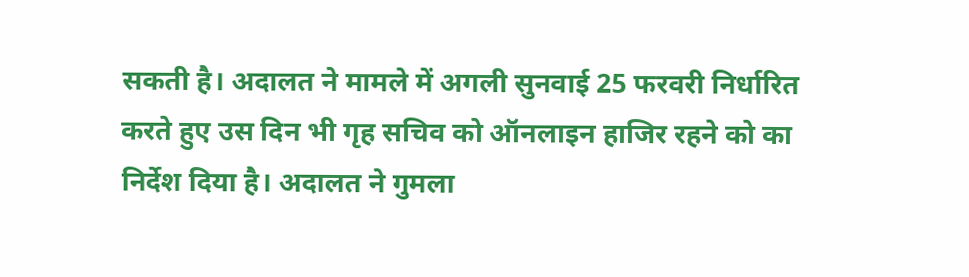सकती है। अदालत ने मामले में अगली सुनवाई 25 फरवरी निर्धारित करते हुए उस दिन भी गृह सचिव को ऑनलाइन हाजिर रहने को का निर्देश दिया है। अदालत ने गुमला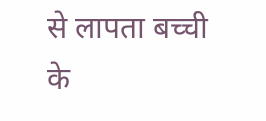से लापता बच्ची के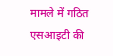मामले में गठित एसआइटी की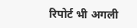रिपोर्ट भी अगली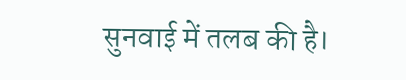सुनवाई में तलब की है।